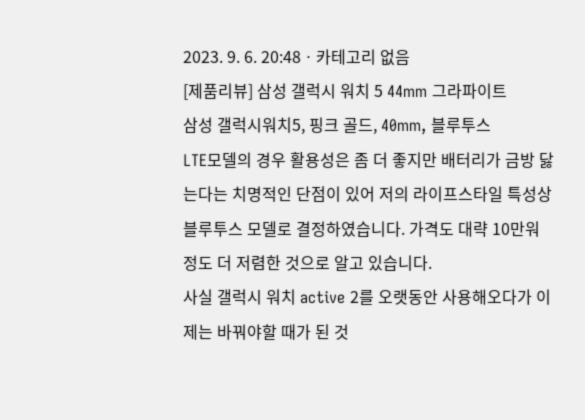2023. 9. 6. 20:48ㆍ카테고리 없음
[제품리뷰] 삼성 갤럭시 워치 5 44mm 그라파이트
삼성 갤럭시워치5, 핑크 골드, 40mm, 블루투스
LTE모델의 경우 활용성은 좀 더 좋지만 배터리가 금방 닳는다는 치명적인 단점이 있어 저의 라이프스타일 특성상 블루투스 모델로 결정하였습니다. 가격도 대략 10만워 정도 더 저렴한 것으로 알고 있습니다.
사실 갤럭시 워치 active 2를 오랫동안 사용해오다가 이제는 바꿔야할 때가 된 것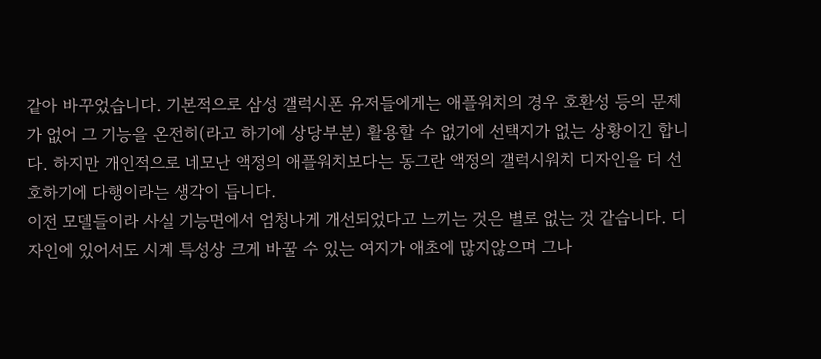같아 바꾸었습니다. 기본적으로 삼성 갤럭시폰 유저들에게는 애플워치의 경우 호환성 등의 문제가 없어 그 기능을 온전히(라고 하기에 상당부분) 활용할 수 없기에 선택지가 없는 상황이긴 합니다. 하지만 개인적으로 네모난 액정의 애플워치보다는 동그란 액정의 갤럭시워치 디자인을 더 선호하기에 다행이라는 생각이 듭니다.
이전 모델들이라 사실 기능면에서 엄청나게 개선되었다고 느끼는 것은 별로 없는 것 같습니다. 디자인에 있어서도 시계 특성상 크게 바꿀 수 있는 여지가 애초에 많지않으며 그나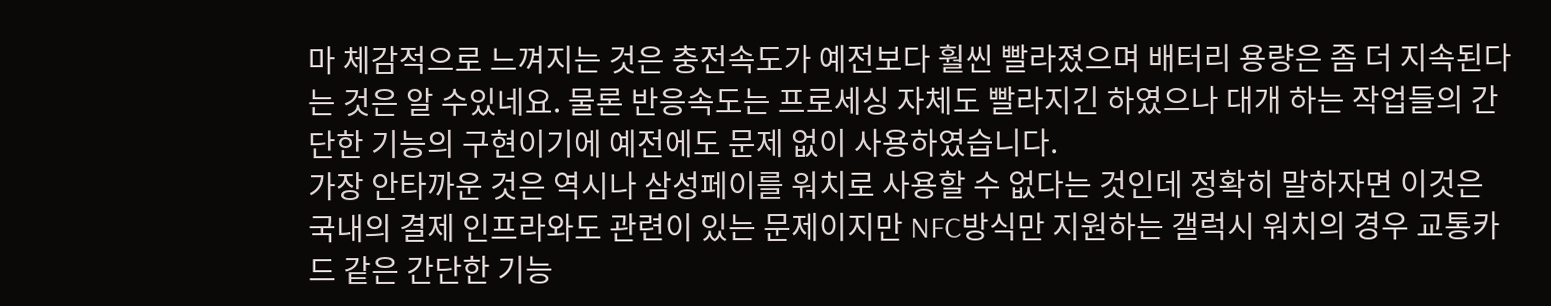마 체감적으로 느껴지는 것은 충전속도가 예전보다 훨씬 빨라졌으며 배터리 용량은 좀 더 지속된다는 것은 알 수있네요. 물론 반응속도는 프로세싱 자체도 빨라지긴 하였으나 대개 하는 작업들의 간단한 기능의 구현이기에 예전에도 문제 없이 사용하였습니다.
가장 안타까운 것은 역시나 삼성페이를 워치로 사용할 수 없다는 것인데 정확히 말하자면 이것은 국내의 결제 인프라와도 관련이 있는 문제이지만 NFC방식만 지원하는 갤럭시 워치의 경우 교통카드 같은 간단한 기능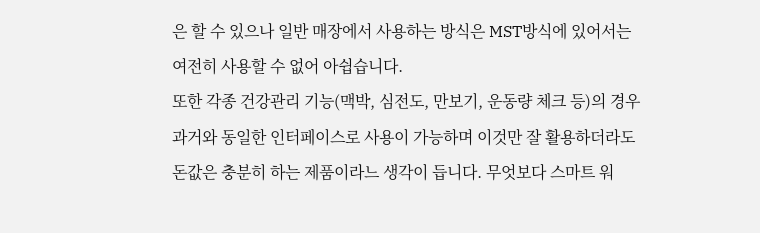은 할 수 있으나 일반 매장에서 사용하는 방식은 MST방식에 있어서는 여전히 사용할 수 없어 아쉽습니다.
또한 각종 건강관리 기능(맥박, 심전도, 만보기, 운동량 체크 등)의 경우 과거와 동일한 인터페이스로 사용이 가능하며 이것만 잘 활용하더라도 돈값은 충분히 하는 제품이라느 생각이 듭니다. 무엇보다 스마트 워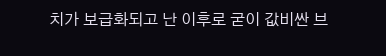치가 보급화되고 난 이후로 굳이 값비싼 브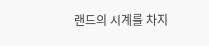랜드의 시계를 차지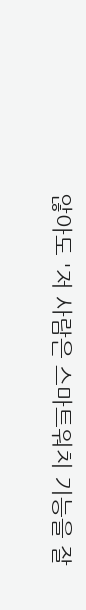않아도 '저 사람은 스마트워치 기능을 잘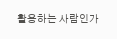활용하는 사람인가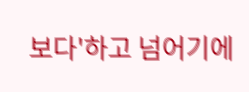보다'하고 넘어기에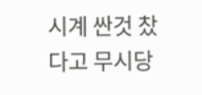시계 싼것 찼다고 무시당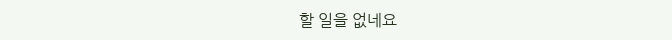할 일을 없네요